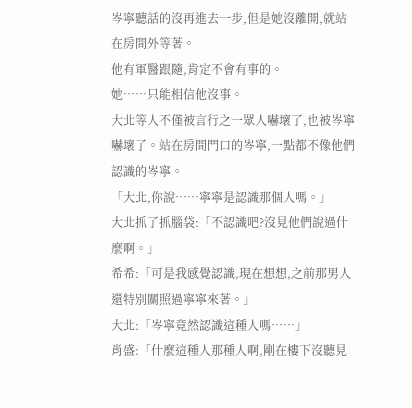岑寧聽話的沒再進去一步,但是她沒離開,就站在房間外等著。
他有軍醫跟隨,肯定不會有事的。
她……只能相信他沒事。
大北等人不僅被言行之一眾人嚇壞了,也被岑寧嚇壞了。站在房間門口的岑寧,一點都不像他們認識的岑寧。
「大北,你說……寧寧是認識那個人嗎。」
大北抓了抓腦袋:「不認識吧?沒見他們說過什麼啊。」
希希:「可是我感覺認識,現在想想,之前那男人還特別關照過寧寧來著。」
大北:「岑寧竟然認識這種人嗎……」
肖盛:「什麼這種人那種人啊,剛在樓下沒聽見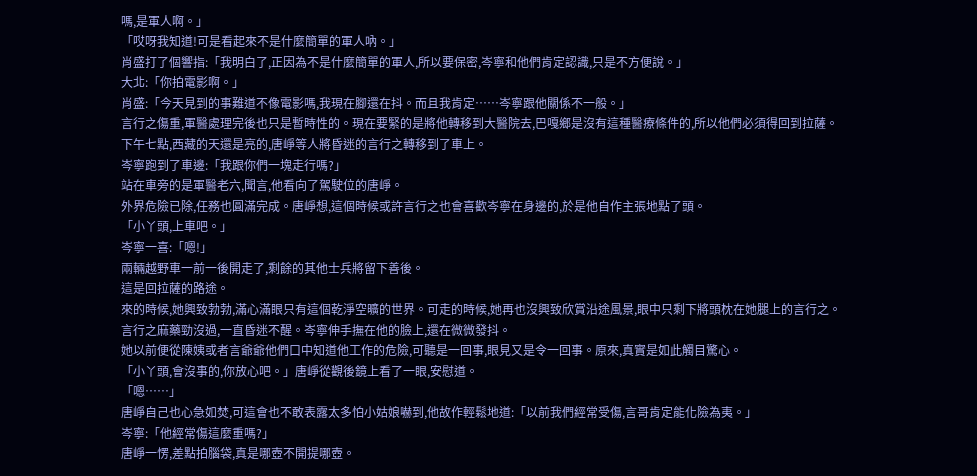嗎,是軍人啊。」
「哎呀我知道!可是看起來不是什麼簡單的軍人吶。」
肖盛打了個響指:「我明白了,正因為不是什麼簡單的軍人,所以要保密,岑寧和他們肯定認識,只是不方便說。」
大北:「你拍電影啊。」
肖盛:「今天見到的事難道不像電影嗎,我現在腳還在抖。而且我肯定……岑寧跟他關係不一般。」
言行之傷重,軍醫處理完後也只是暫時性的。現在要緊的是將他轉移到大醫院去,巴嘎鄉是沒有這種醫療條件的,所以他們必須得回到拉薩。
下午七點,西藏的天還是亮的,唐崢等人將昏迷的言行之轉移到了車上。
岑寧跑到了車邊:「我跟你們一塊走行嗎?」
站在車旁的是軍醫老六,聞言,他看向了駕駛位的唐崢。
外界危險已除,任務也圓滿完成。唐崢想,這個時候或許言行之也會喜歡岑寧在身邊的,於是他自作主張地點了頭。
「小丫頭,上車吧。」
岑寧一喜:「嗯!」
兩輛越野車一前一後開走了,剩餘的其他士兵將留下善後。
這是回拉薩的路途。
來的時候,她興致勃勃,滿心滿眼只有這個乾淨空曠的世界。可走的時候,她再也沒興致欣賞沿途風景,眼中只剩下將頭枕在她腿上的言行之。
言行之麻藥勁沒過,一直昏迷不醒。岑寧伸手撫在他的臉上,還在微微發抖。
她以前便從陳姨或者言爺爺他們口中知道他工作的危險,可聽是一回事,眼見又是令一回事。原來,真實是如此觸目驚心。
「小丫頭,會沒事的,你放心吧。」唐崢從觀後鏡上看了一眼,安慰道。
「嗯……」
唐崢自己也心急如焚,可這會也不敢表露太多怕小姑娘嚇到,他故作輕鬆地道:「以前我們經常受傷,言哥肯定能化險為夷。」
岑寧:「他經常傷這麼重嗎?」
唐崢一愣,差點拍腦袋,真是哪壺不開提哪壺。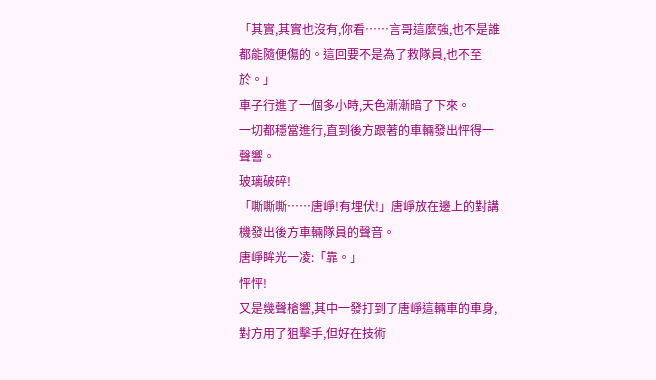「其實,其實也沒有,你看……言哥這麼強,也不是誰都能隨便傷的。這回要不是為了救隊員,也不至於。」
車子行進了一個多小時,天色漸漸暗了下來。
一切都穩當進行,直到後方跟著的車輛發出怦得一聲響。
玻璃破碎!
「嘶嘶嘶……唐崢!有埋伏!」唐崢放在邊上的對講機發出後方車輛隊員的聲音。
唐崢眸光一凌:「靠。」
怦怦!
又是幾聲槍響,其中一發打到了唐崢這輛車的車身,對方用了狙擊手,但好在技術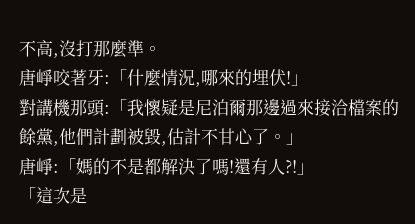不高,沒打那麼準。
唐崢咬著牙:「什麼情況,哪來的埋伏!」
對講機那頭:「我懷疑是尼泊爾那邊過來接洽檔案的餘黨,他們計劃被毀,估計不甘心了。」
唐崢:「媽的不是都解決了嗎!還有人?!」
「這次是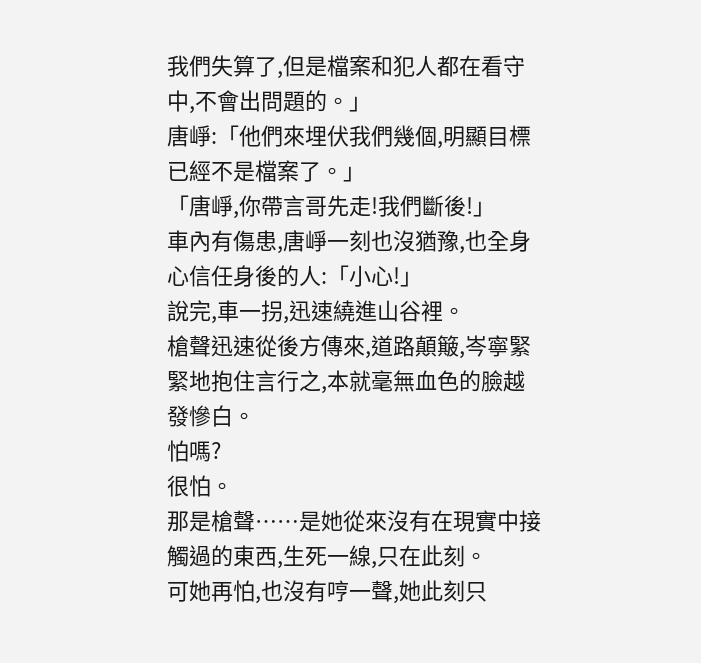我們失算了,但是檔案和犯人都在看守中,不會出問題的。」
唐崢:「他們來埋伏我們幾個,明顯目標已經不是檔案了。」
「唐崢,你帶言哥先走!我們斷後!」
車內有傷患,唐崢一刻也沒猶豫,也全身心信任身後的人:「小心!」
說完,車一拐,迅速繞進山谷裡。
槍聲迅速從後方傳來,道路顛簸,岑寧緊緊地抱住言行之,本就毫無血色的臉越發慘白。
怕嗎?
很怕。
那是槍聲……是她從來沒有在現實中接觸過的東西,生死一線,只在此刻。
可她再怕,也沒有哼一聲,她此刻只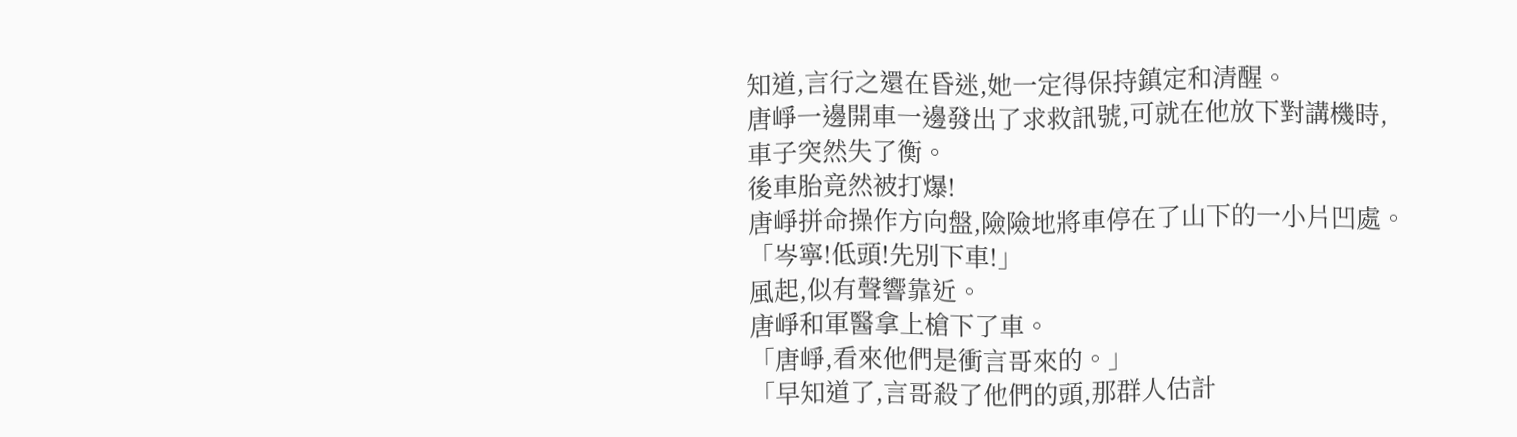知道,言行之還在昏迷,她一定得保持鎮定和清醒。
唐崢一邊開車一邊發出了求救訊號,可就在他放下對講機時,車子突然失了衡。
後車胎竟然被打爆!
唐崢拼命操作方向盤,險險地將車停在了山下的一小片凹處。
「岑寧!低頭!先別下車!」
風起,似有聲響靠近。
唐崢和軍醫拿上槍下了車。
「唐崢,看來他們是衝言哥來的。」
「早知道了,言哥殺了他們的頭,那群人估計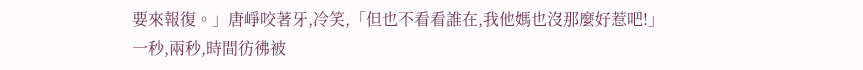要來報復。」唐崢咬著牙,冷笑,「但也不看看誰在,我他媽也沒那麼好惹吧!」
一秒,兩秒,時間彷彿被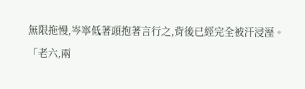無限拖慢,岑寧低著頭抱著言行之,背後已經完全被汗浸溼。
「老六,兩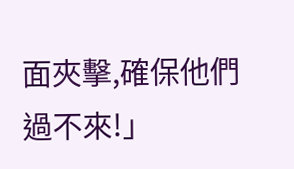面夾擊,確保他們過不來!」